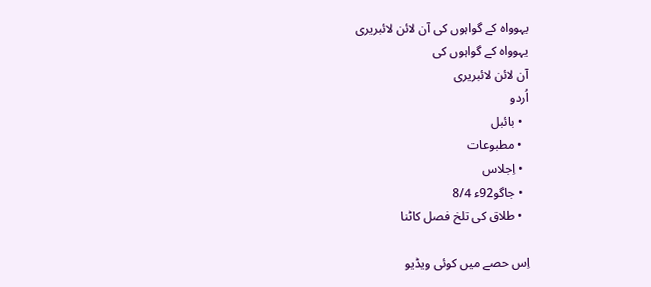یہوواہ کے گواہوں کی آن لائن لائبریری
یہوواہ کے گواہوں کی
آن لائن لائبریری
اُردو
  • بائبل
  • مطبوعات
  • اِجلاس
  • جاگو92ء 8/4
  • طلاق کی تلخ فصل کاٹنا

اِس حصے میں کوئی ویڈیو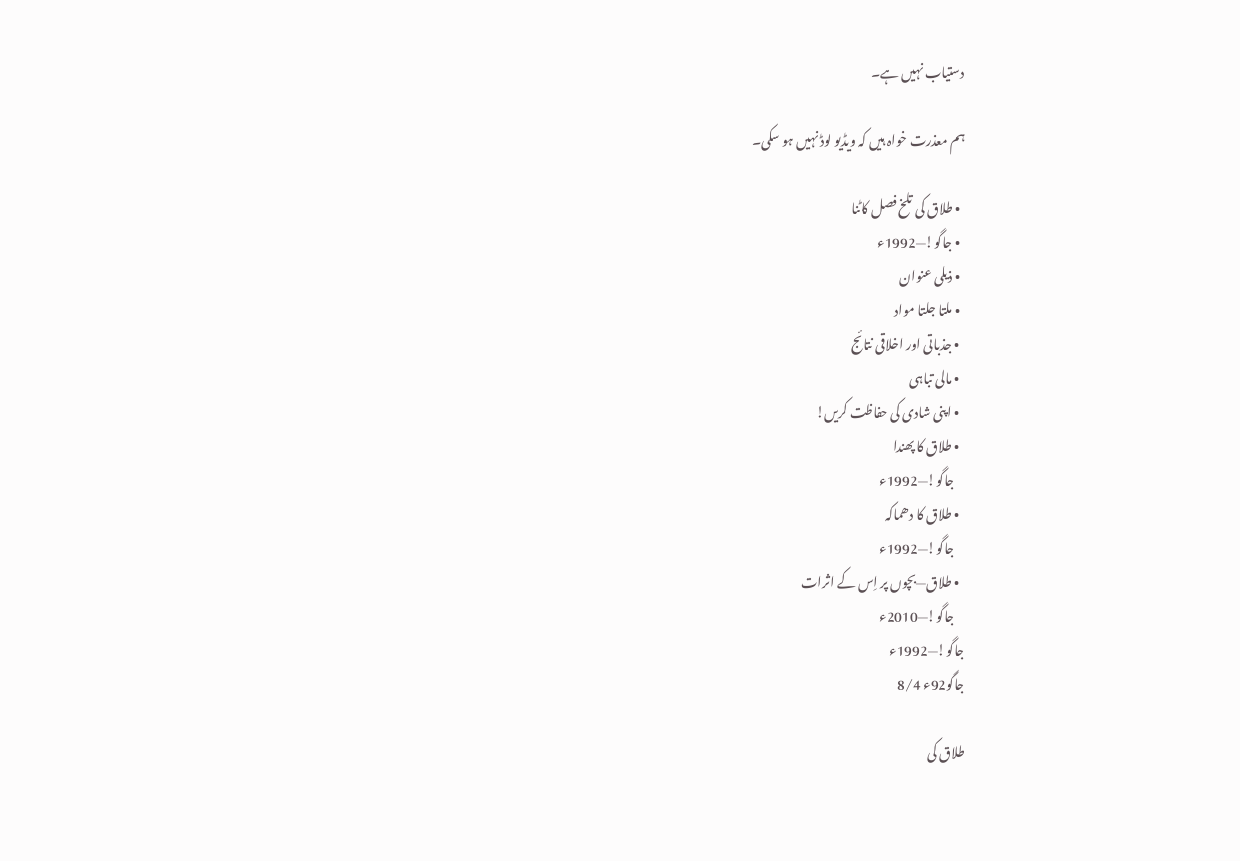دستیاب نہیں ہے۔

ہم معذرت خواہ ہیں کہ ویڈیو لوڈ نہیں ہو سکی۔

  • طلاق کی تلخ فصل کاٹنا
  • جاگو!—1992ء
  • ذیلی عنوان
  • ملتا جلتا مواد
  • جذباتی اور اخلاقی نتائج
  • مالی تباہی
  • اپنی شادی کی حفاظت کریں!
  • طلاق کا پھندا
    جاگو!—1992ء
  • طلاق کا دھماکہ
    جاگو!—1992ء
  • طلاق—بچوں پر اِس کے اثرات
    جاگو!—2010ء
جاگو!—1992ء
جاگو92ء 8/4

طلاق کی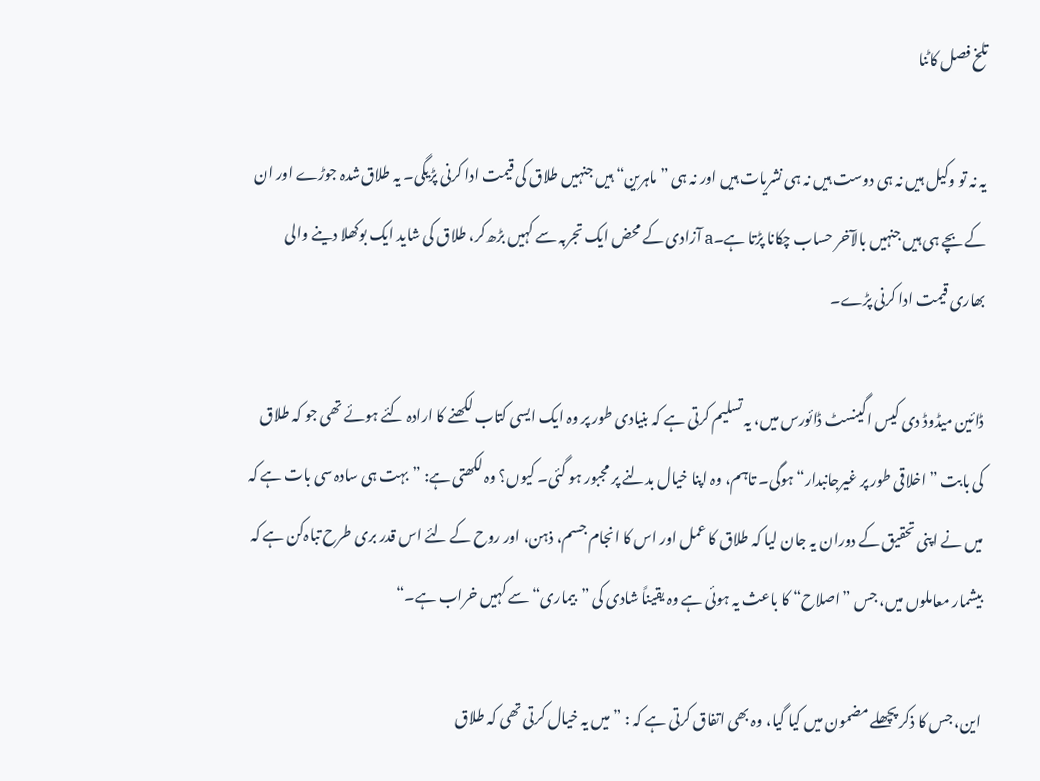تلخ فصل کاٹنا

یہ نہ تو وکیل ہیں نہ ہی دوست ہیں نہ ہی نشریات ہیں اور نہ ہی ”ماہرین“ ہیں جنہیں طلاق کی قیمت ادا کرنی پڑیگی۔ یہ طلاق‌شدہ جوڑے اور ان کے بچے ہی ہیں جنہیں بالآخر حساب چکانا پڑتا ہے۔a آزادی کے محض ایک تجربہ سے کہیں بڑھ‌کر، طلاق کی شاید ایک بوکھلا دینے والی بھاری قیمت ادا کرنی پڑے۔

ڈائین میڈوڈ دی کیس اگینسٹ ڈائورس میں، یہ تسلیم کرتی ہے کہ بنیادی طور پر وہ ایک ایسی کتاب لکھنے کا ارادہ کئے ہوئے تھی جو کہ طلاق کی بابت ”اخلاقی طور پر غیرجانبدار“ ہوگی۔ تاہم، وہ اپنا خیال بدلنے پر مجبور ہو گئی۔ کیوں؟ وہ لکھتی ہے: ”بہت ہی سادہ سی بات ہے کہ میں نے اپنی تحقیق کے دوران یہ جان لیا کہ طلاق کا عمل اور اس کا انجام جسم، ذہن، اور روح کے لئے اس قدر بری طرح تباہ‌کن ہے کہ بیشمار معاملوں میں، جس ”اصلاح“ کا باعث یہ ہوئی ہے وہ یقیناً شادی کی ”بیماری“ سے کہیں خراب ہے۔“

این، جس کا ذکر پچھلے مضمون میں کیا گیا، وہ بھی اتفاق کرتی ہے کہ : ”میں یہ خیال کرتی تھی کہ طلاق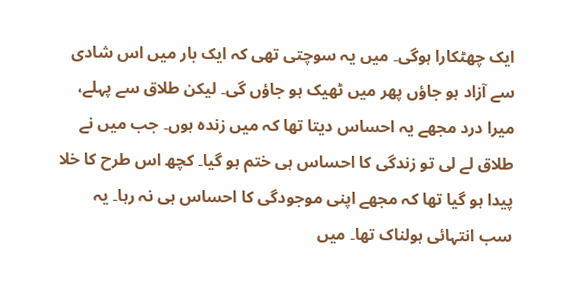ایک چھٹکارا ہوگی۔ میں یہ سوچتی تھی کہ ایک بار میں اس شادی سے آزاد ہو جاؤں پھر میں ٹھیک ہو جاؤں گی۔ لیکن طلاق سے پہلے، میرا درد مجھے یہ احساس دیتا تھا کہ میں زندہ ہوں۔ جب میں نے طلاق لے لی تو زندگی کا احساس ہی ختم ہو گیا۔ کچھ اس طرح کا خلا پیدا ہو گیا تھا کہ مجھے اپنی موجودگی کا احساس ہی نہ رہا۔ یہ سب انتہائی ہولناک تھا۔ میں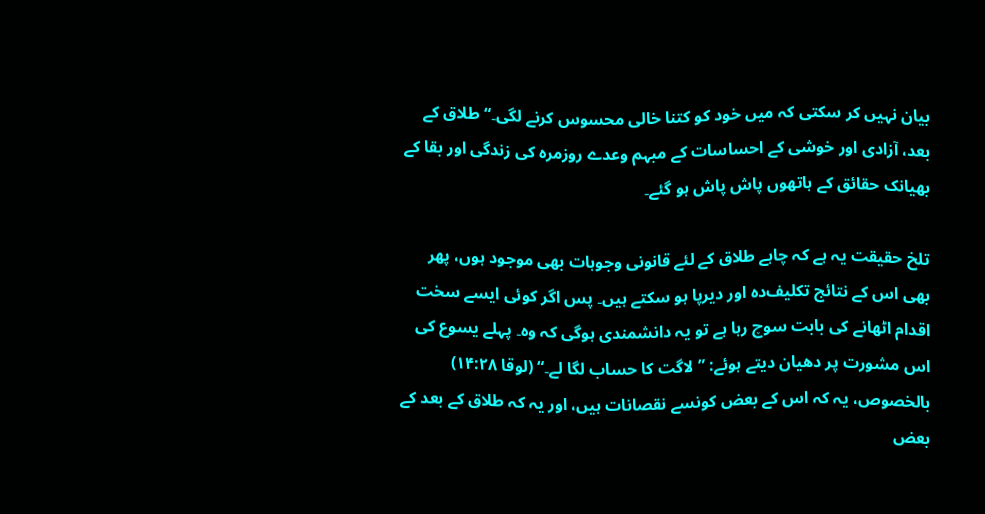بیان نہیں کر سکتی کہ میں خود کو کتنا خالی محسوس کرنے لگی۔“ طلاق کے بعد، آزادی اور خوشی کے احساسات کے مبہم وعدے روزمرہ کی زندگی اور بقا کے بھیانک حقائق کے ہاتھوں پاش پاش ہو گئے۔

تلخ حقیقت یہ ہے کہ چاہے طلاق کے لئے قانونی وجوہات بھی موجود ہوں، پھر بھی اس کے نتائج تکلیف‌دہ اور دیرپا ہو سکتے ہیں۔ پس اگر کوئی ایسے سخت اقدام اٹھانے کی بابت سوچ رہا ہے تو یہ دانشمندی ہوگی کہ وہ۔ پہلے یسوع کی اس مشورت پر دھیان دیتے ہوئے: ”لاگت کا حساب لگا لے۔“ (لوقا ۱۴:۲۸) بالخصوص، یہ کہ اس کے بعض کونسے نقصانات ہیں، اور یہ کہ طلاق کے بعد کے بعض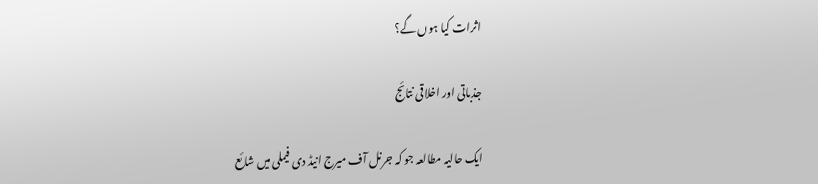اثرات کیا ہوں گے؟

جذباتی اور اخلاقی نتائج

ایک حالیہ مطالعہ جو کہ جرنل آف میرج انیڈ دی فیملی میں شائع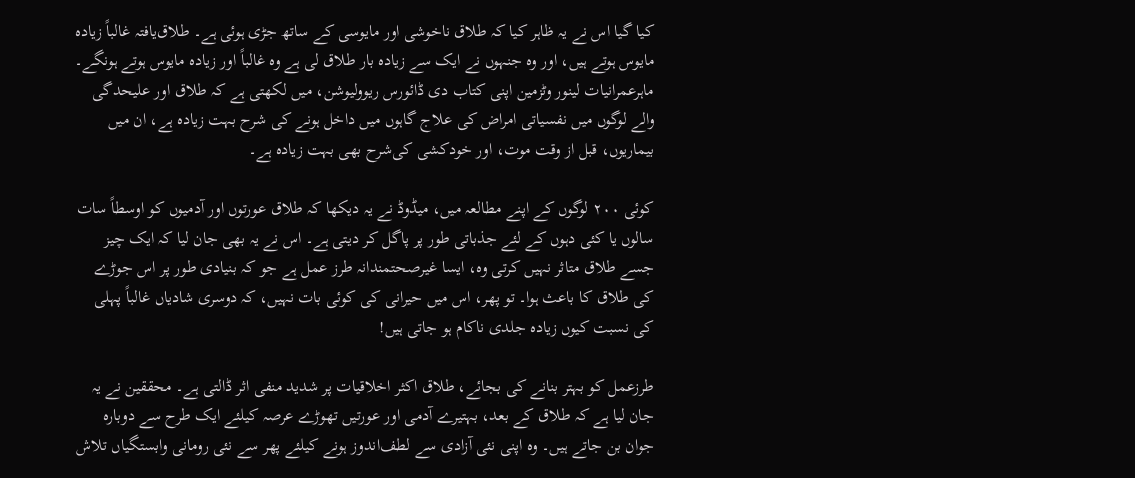کیا گیا اس نے یہ ظاہر کیا کہ طلاق ناخوشی اور مایوسی کے ساتھ جڑی ہوئی ہے۔ طلاق‌یافتہ غالباً زیادہ مایوس ہوتے ہیں، اور وہ جنہوں نے ایک سے زیادہ بار طلاق لی ہے وہ غالباً اور زیادہ مایوس ہوتے ہونگے۔ ماہرعمرانیات لینور وٹزمین اپنی کتاب دی ڈائورس ریوولیوشن، میں لکھتی ہے کہ طلاق اور علیحدگی والے لوگوں میں نفسیاتی امراض کی علاج گاہوں میں داخل ہونے کی شرح بہت زیادہ ہے، ان میں بیماریوں، قبل از وقت موت، اور خودکشی کی‌شرح بھی بہت زیادہ ہے۔

کوئی ۲۰۰ لوگوں کے اپنے مطالعہ میں، میڈوڈ نے یہ دیکھا کہ طلاق عورتوں اور آدمیوں کو اوسطاً سات سالوں یا کئی دہوں کے لئے جذباتی طور پر پاگل کر دیتی ہے۔ اس نے یہ بھی جان لیا کہ ایک چیز جسے طلاق متاثر نہیں کرتی وہ، ایسا غیرصحتمندانہ طرز عمل ہے جو کہ بنیادی طور پر اس جوڑے کی طلاق کا باعث ہوا۔ تو پھر، اس میں حیرانی کی کوئی بات نہیں، کہ دوسری شادیاں غالباً پہلی کی نسبت کیوں زیادہ جلدی ناکام ہو جاتی ہیں!

طرزعمل کو بہتر بنانے کی بجائے، طلاق اکثر اخلاقیات پر شدید منفی اثر ڈالتی ہے۔ محققین نے یہ جان لیا ہے کہ طلاق کے بعد، بہتیرے آدمی اور عورتیں تھوڑے عرصہ کیلئے ایک طرح سے دوبارہ جوان بن جاتے ہیں۔ وہ اپنی نئی آزادی سے لطف‌اندوز ہونے کیلئے پھر سے نئی رومانی وابستگیاں تلاش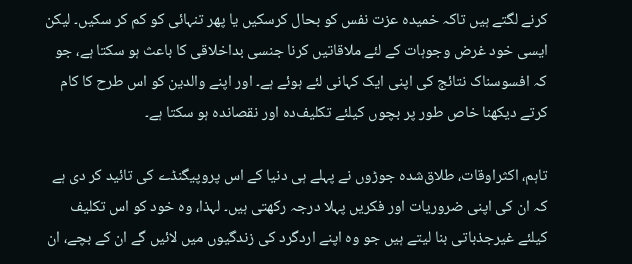کرنے لگتے ہیں تاکہ خمیدہ عزت نفس کو بحال کرسکیں یا پھر تنہائی کو کم کر سکیں۔ لیکن ایسی خود غرض وجوہات کے لئے ملاقاتیں کرنا جنسی بداخلاقی کا باعث ہو سکتا ہے، جو کہ افسوسناک نتائج کی اپنی ایک کہانی لئے ہوئے ہے۔ اور اپنے والدین کو اس طرح کا کام کرتے دیکھنا خاص طور پر بچوں کیلئے تکلیف‌دہ اور نقصاندہ ہو سکتا ہے۔

تاہم، اکثراوقات، طلاق‌شدہ جوڑوں نے پہلے ہی دنیا کے اس پروپیگنڈے کی تائید کر دی ہے کہ ان کی اپنی ضروریات اور فکریں پہلا درجہ رکھتی ہیں۔ لہذا، وہ خود کو اس تکلیف کیلئے غیرجذباتی بنا لیتے ہیں جو وہ اپنے اردگرد کی زندگیوں میں لائیں گے ان کے بچے، ان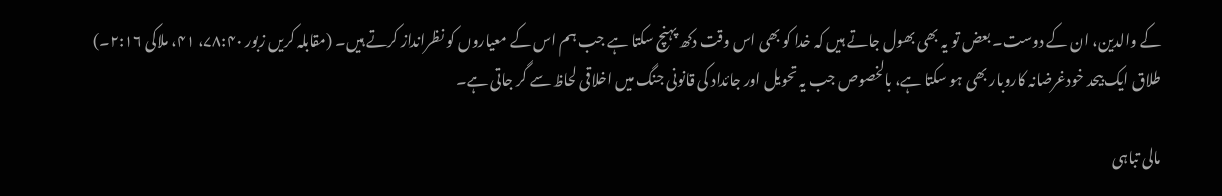کے والدین، ان کے دوست۔ بعض تو یہ بھی بھول جاتے ہیں کہ خدا کو بھی اس وقت دکھ پہنچ سکتا ہے جب ہم اس کے معیاروں کو نظرانداز کرتے ہیں۔ (مقابلہ کریں زبور ۷۸:۴۰، ۴۱، ملاکی ۲:۱۶۔) طلاق ایک بیحد خودغرضانہ کاروبار بھی ہو سکتا ہے، بالخصوص جب یہ تحویل اور جائداد کی قانونی جنگ میں اخلاقی لحاظ سے گر جاتی ہے۔

مالی تباہی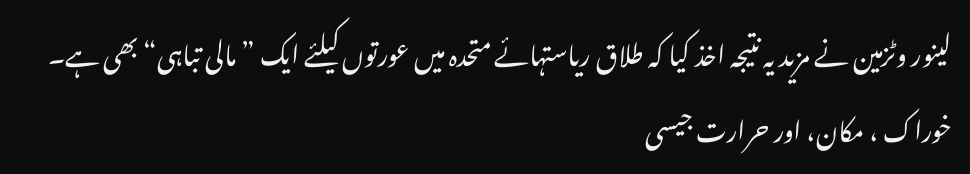لینور وٹزمین نے مزید یہ نتیجہ اخذ کیا کہ طلاق ریاستہائے متحدہ میں عورتوں کیلئے ایک ”مالی تباہی“ بھی ہے۔ خوراک ، مکان، اور حرارت جیسی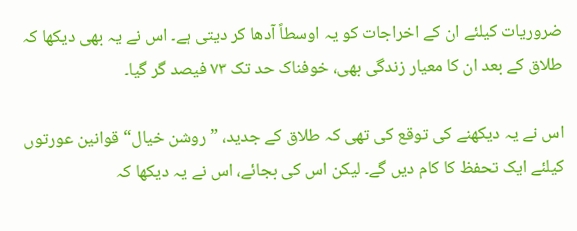ضروریات کیلئے ان کے اخراجات کو یہ اوسطاً آدھا کر دیتی ہے۔ اس نے یہ بھی دیکھا کہ طلاق کے بعد ان کا معیار زندگی بھی، خوفناک حد تک ۷۳ فیصد گر گیا۔

اس نے یہ دیکھنے کی توقع کی تھی کہ طلاق کے جدید، ”روشن خیال“ قوانین عورتوں کیلئے ایک تحفظ کا کام دیں گے۔ لیکن اس کی بجائے، اس نے یہ دیکھا کہ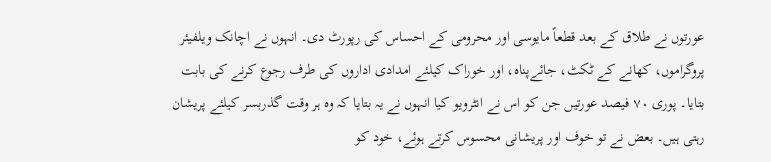عورتوں نے طلاق کے بعد قطعاً مایوسی اور محرومی کے احساس کی رپورٹ دی۔ انہوں نے اچانک ویلفیئر پروگراموں، کھانے کے ٹکٹ، جائے‌پناہ، اور خوراک کیلئے امدادی اداروں کی طرف رجوع کرنے کی بابت بتایا۔ پوری ۷۰ فیصد عورتیں جن کو اس نے انٹرویو کیا انہوں نے یہ بتایا کہ وہ ہر وقت گذربسر کیلئے پریشان رہتی ہیں۔ بعض نے تو خوف اور پریشانی محسوس کرتے ہوئے، خود کو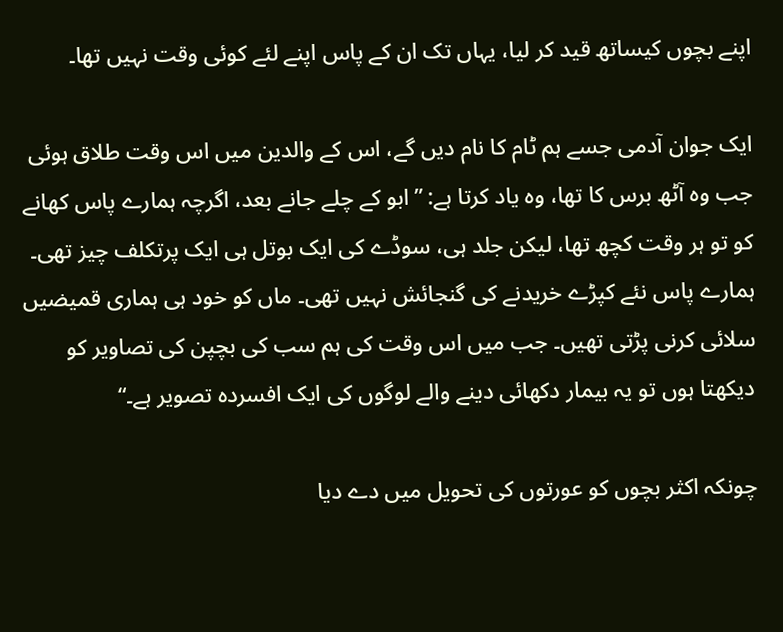اپنے بچوں کیساتھ قید کر لیا، یہاں تک ان کے پاس اپنے لئے کوئی وقت نہیں تھا۔

ایک جوان آدمی جسے ہم ٹام کا نام دیں گے، اس کے والدین میں اس وقت طلاق ہوئی جب وہ آٹھ برس کا تھا، وہ یاد کرتا ہے: ”ابو کے چلے جانے بعد، اگرچہ ہمارے پاس کھانے کو تو ہر وقت کچھ تھا، لیکن جلد ہی، سوڈے کی ایک بوتل ہی ایک پرتکلف چیز تھی۔ ہمارے پاس نئے کپڑے خریدنے کی گنجائش نہیں تھی۔ ماں کو خود ہی ہماری قمیضیں سلائی کرنی پڑتی تھیں۔ جب میں اس وقت کی ہم سب کی بچپن کی تصاویر کو دیکھتا ہوں تو یہ بیمار دکھائی دینے والے لوگوں کی ایک افسردہ تصویر ہے۔“

چونکہ اکثر بچوں کو عورتوں کی تحویل میں دے دیا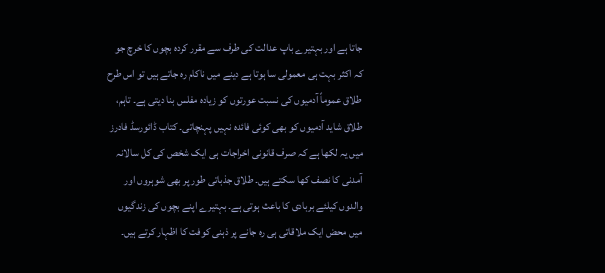جاتا ہے اور بہتیرے باپ عدالت کی طرف سے مقرر کردہ بچوں کا خرچ جو کہ اکثر بہت ہی معمولی سا ہوتا ہے دینے میں ناکام رہ جاتے ہیں تو اس طرح طلاق عموماً آدمیوں کی نسبت عورتوں کو زیادہ مفلس بنا دیتی ہے۔ تاہم، طلاق شاید آدمیوں کو بھی کوئی فائدہ نہیں پہنچاتی۔ کتاب ڈائورسڈ فادرز میں یہ لکھا ہے کہ صرف قانونی اخراجات ہی ایک شخص کی کل سالانہ آمدنی کا نصف کھا سکتے ہیں۔ طلاق جذباتی طور پر بھی شوہروں اور والدوں کیلئے بربادی کا باعث ہوتی ہے۔ بہتیرے اپنے بچوں کی زندگیوں میں محض ایک ملاقاتی ہی رہ جانے پر ذہنی کوفت کا اظہار کرتے ہیں۔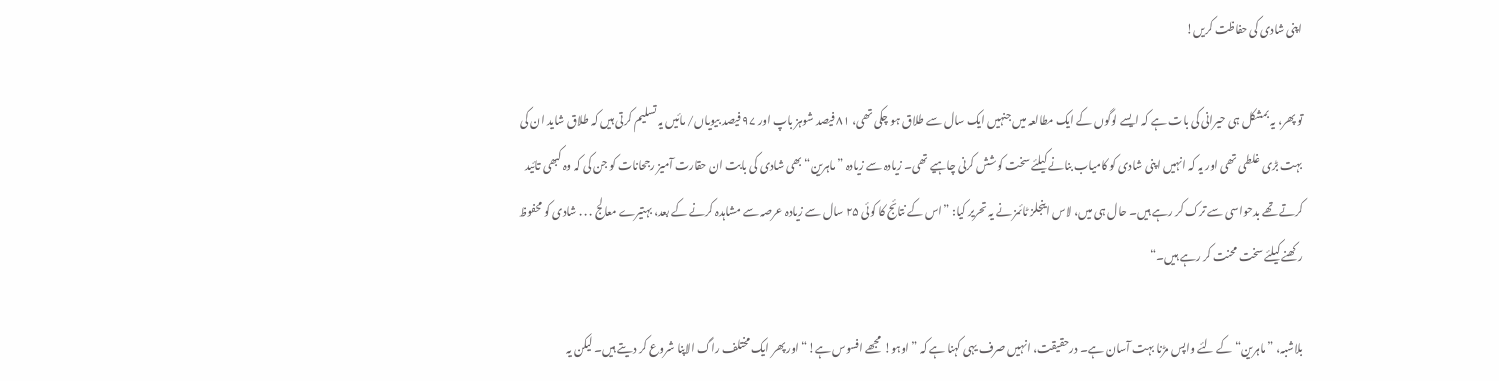اپنی شادی کی حفاظت کریں!

تو پھر، یہ بمشکل ہی حیرانی کی بات ہے کہ ایسے لوگوں کے ایک مطالعہ میں جنہیں ایک سال سے طلاق ہو چکی تھی، ۸۱ فیصد شوہز باپ اور ۹۷ فیصد بیویاں/ مائیں یہ تسلیم کرتی ہیں کہ طلاق شاید ان کی بہت بڑی غلطی تھی اور یہ کہ انہیں اپنی شادی کو کامیاب بنانے کیلئے سخت کوشش کرنی چاہیے تھی۔ زیادہ سے زیادہ ”ماہرین“ بھی شادی کی بابت ان حقارت آمیز رجحانات کو جن کی کہ وہ کبھی تائید کرتے تھے بدحواسی سے ترک کر رہے ہیں۔ حال ہی میں، لاس اینجلز ٹائمز نے یہ تحریر کیا: ”اس کے نتائج کا کوئی ۲۵ سال سے زیادہ عرصہ سے مشاہدہ کرنے کے بعد، بہتیرے معالج . . . شادی کو محفوظ رکھنے کیلئے سخت محنت کر رہے ہیں۔“

بلا‌شبہ، ”ماہرین“ کے لئے واپس مڑنا بہت آسان ہے۔ درحقیقت، انہیں صرف یہی کہنا ہے کہ ”اوہو! مجھے افسوس ہے!“ اور پھر ایک مختلف راگ الاپنا شروع کر دیتے ہیں۔ لیکن یہ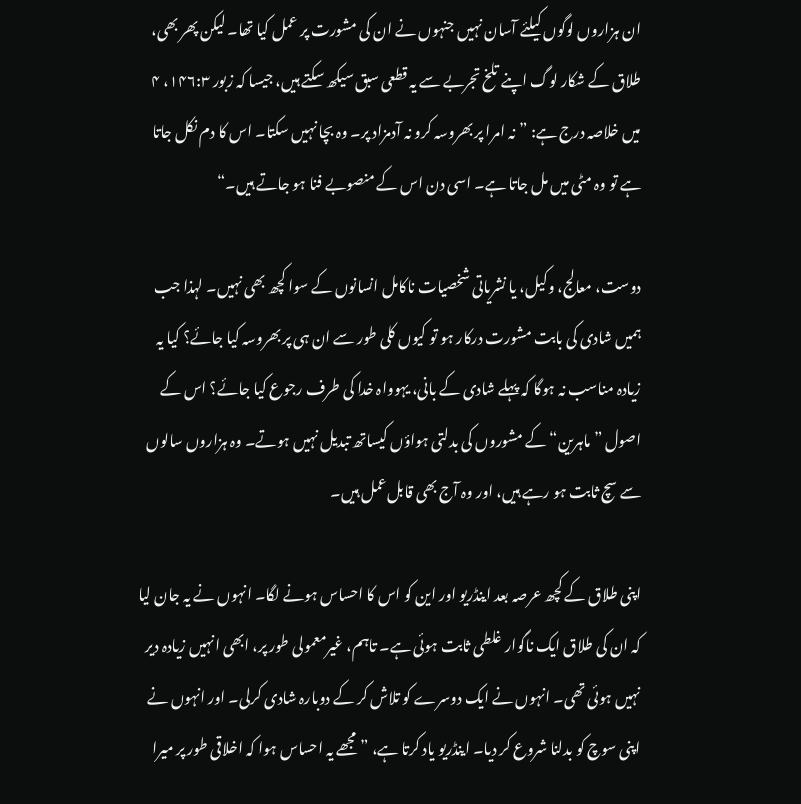ان ہزاروں لوگوں کیلئے آسان نہیں جنہوں نے ان کی مشورت پر عمل کیا تھا۔ لیکن پھر بھی، طلاق کے شکار لوگ اپنے تلخ تجربے سے یہ قطعی سبق سیکھ سکتے ہیں، جیسا کہ زبور ۱۴۶:۳، ۴ میں خلاصہ درج ہے: ”نہ امرا پر بھروسہ کرو نہ آدمزاد پر۔ وہ بچا نہیں سکتا۔ اس کا دم نکل جاتا ہے تو وہ مٹی میں مل جاتا ہے۔ اسی دن اس کے منصوبے فنا ہو جاتے ہیں۔“

دوست، معالج، وکیل، یا نشریاتی شخصیات ناکامل انسانوں کے سوا کچھ بھی نہیں۔ لہذا جب ہمیں شادی کی بابت مشورت درکار ہو تو کیوں کلی طور سے ان ہی پر بھروسہ کیا جائے؟ کیا یہ زیادہ مناسب نہ ہوگا کہ پہلے شادی کے بانی، یہوواہ خدا کی طرف رجوع کیا جائے؟ اس کے اصول ”ماہرین“ کے مشوروں کی بدلتی ہواؤں کیساتھ تبدیل نہیں ہوتے۔ وہ ہزاروں سالوں سے سچ ثابت ہو رہے ہیں، اور وہ آج بھی قابل‌عمل ہیں۔

اپنی طلاق کے کچھ عرصہ بعد اینڈریو اور این کو اس کا احساس ہونے لگا۔ انہوں نے یہ جان لیا کہ ان کی طلاق ایک ناگوار غلطی ثابت ہوئی ہے۔ تاہم، غیرمعمولی طور پر، ابھی انہیں زیادہ دیر نہیں ہوئی تھی۔ انہوں نے ایک دوسرے کو تلاش کر کے دوبارہ شادی کرلی۔ اور انہوں نے اپنی سوچ کو بدلنا شروع کر دیا۔ اینڈریو یاد کرتا ہے، ”مجھے یہ احساس ہوا کہ اخلاقی طور پر میرا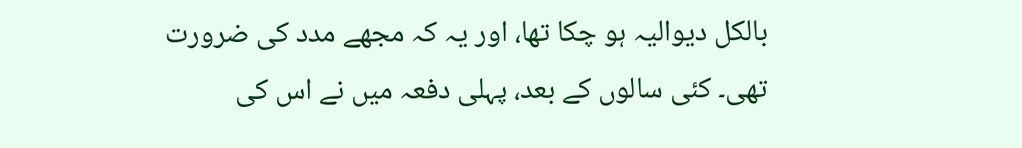بالکل دیوالیہ ہو چکا تھا، اور یہ کہ مجھے مدد کی ضرورت تھی۔ کئی سالوں کے بعد، پہلی دفعہ میں نے اس کی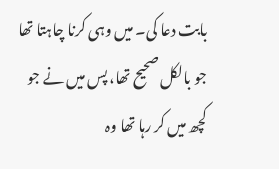بابت دعا کی۔ میں وہی کرنا چاہتا تھا جو بالکل صحیح تھا، پس میں نے جو کچھ میں کر رہا تھا وہ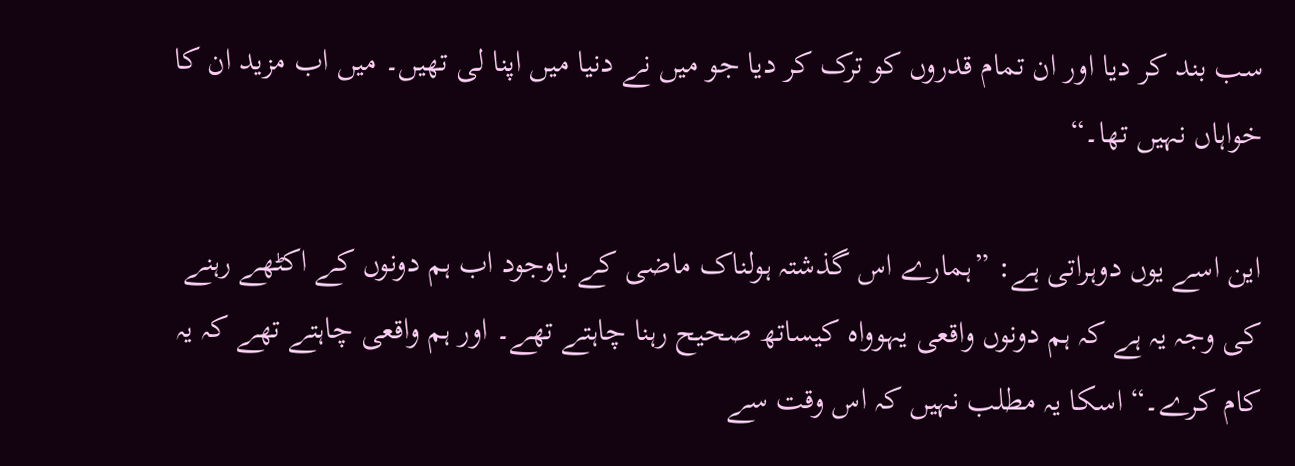سب بند کر دیا اور ان تمام قدروں کو ترک کر دیا جو میں نے دنیا میں اپنا لی تھیں۔ میں اب مزید ان کا خواہاں نہیں تھا۔“

این اسے یوں دوہراتی ہے: ”ہمارے اس گذشتہ ہولناک ماضی کے باوجود اب ہم دونوں کے اکٹھے رہنے کی وجہ یہ ہے کہ ہم دونوں واقعی یہوواہ کیساتھ صحیح رہنا چاہتے تھے۔ اور ہم واقعی چاہتے تھے کہ یہ کام کرے۔“ اسکا یہ مطلب نہیں کہ اس وقت سے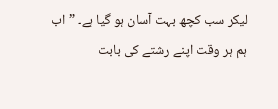لیکر سب کچھ بہت آسان ہو گیا ہے۔ ”اب ہم ہر وقت اپنے رشتے کی بابت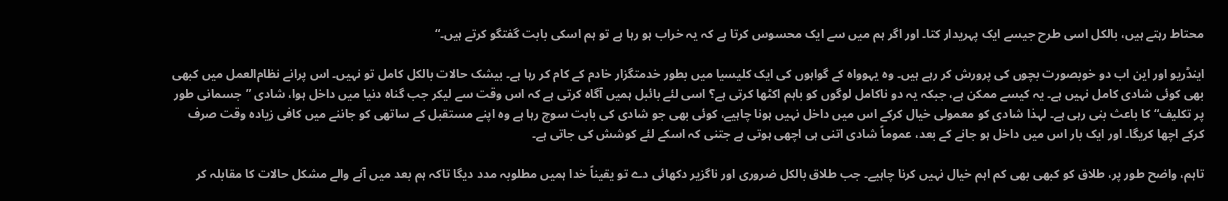محتاط رہتے ہیں، بالکل اسی طرح جیسے ایک پہریدار کتا۔ اور اگر ہم میں سے ایک محسوس کرتا ہے کہ یہ خراب ہو رہا ہے تو ہم اسکی بابت گفتگو کرتے ہیں۔“

اینڈریو اور این اب دو خوبصورت بچوں کی پرورش کر رہے ہیں۔ وہ یہوواہ کے گواہوں کی ایک کلیسیا میں بطور خدمتگزار خادم کے کام کر رہا ہے۔ بیشک حالات بالکل کامل تو نہیں۔ اس پرانے نظام‌العمل میں کبھی بھی کوئی شادی کامل نہیں ہے۔ یہ کیسے ممکن ہے، جبکہ یہ دو ناکامل لوگوں کو باہم اکٹھا کرتی ہے؟ اسی لئے بائبل ہمیں آگاہ کرتی ہے کہ اس وقت سے لیکر جب گناہ دنیا میں داخل ہوا، شادی ”جسمانی طور پر تکلیف“ کا باعث بنی رہی ہے۔ لہذا شادی کو معمولی خیال کرکے اس میں داخل نہیں ہونا چاہیے، کوئی بھی جو شادی کی بابت سوچ رہا ہے وہ اپنے مستقبل کے ساتھی کو جاننے میں کافی زیادہ وقت صرف کرکے اچھا کریگا۔ اور ایک بار اس میں داخل ہو جانے کے بعد، عموماً شادی اتنی ہی اچھی ہوتی ہے جتنی کہ اسکے لئے کوشش کی جاتی ہے۔

تاہم، واضح طور پر، طلاق کو کبھی بھی کم اہم خیال نہیں کرنا چاہیے۔ جب طلاق بالکل ضروری اور ناگزیر دکھائی دے تو یقیناً خدا ہمیں مطلوبہ مدد دیگا تاکہ ہم بعد میں آنے والے مشکل حالات کا مقابلہ کر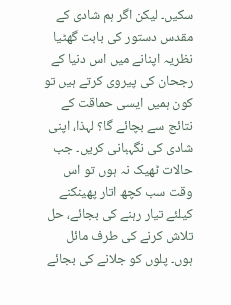سکیں۔ لیکن اگر ہم شادی کے مقدس دستور کی بابت گھٹیا نظریہ اپنانے میں اس دنیا کے رجحان کی پیروی کرتے ہیں تو کون ہمیں ایسی حماقت کے نتائج سے بچائے گا؟ لہذا، اپنی شادی کی نگہبانی کریں۔ جب حالات ٹھیک نہ ہوں تو اس وقت سب کچھ اتار پھینکنے کیلئے تیار رہنے کی بجائے، حل تلاش کرنے کی طرف مائل ہوں۔ پلوں کو جلانے کی بجائے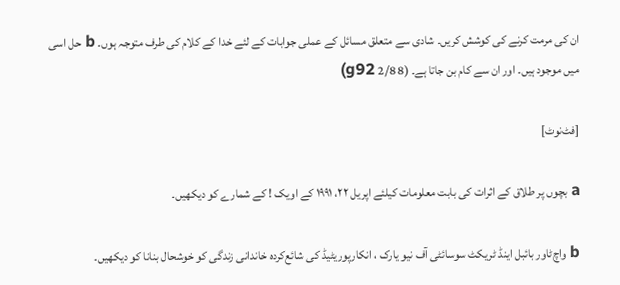ان کی مرمت کرنے کی کوشش کریں۔ شادی سے متعلق مسائل کے عملی جوابات کے لئے خدا کے کلام کی طرف متوجہ ہوں۔ b حل اسی میں موجود ہیں۔ اور ان سے کام بن جاتا ہے۔ (8 2/8 g92)

[فٹ‌نوٹ]

a بچوں پر طلاق کے اثرات کی بابت معلومات کیلئے اپریل ۲۲، ۱۹۹۱ کے اویک ! کے شمارے کو دیکھیں۔

b واچ‌ٹاور بائبل اینڈ ٹریکٹ سوسائٹی آف نیو یارک ، انکارپوریٹیڈ کی شائع‌کردہ خاندانی زندگی کو خوشحال بنانا کو دیکھیں۔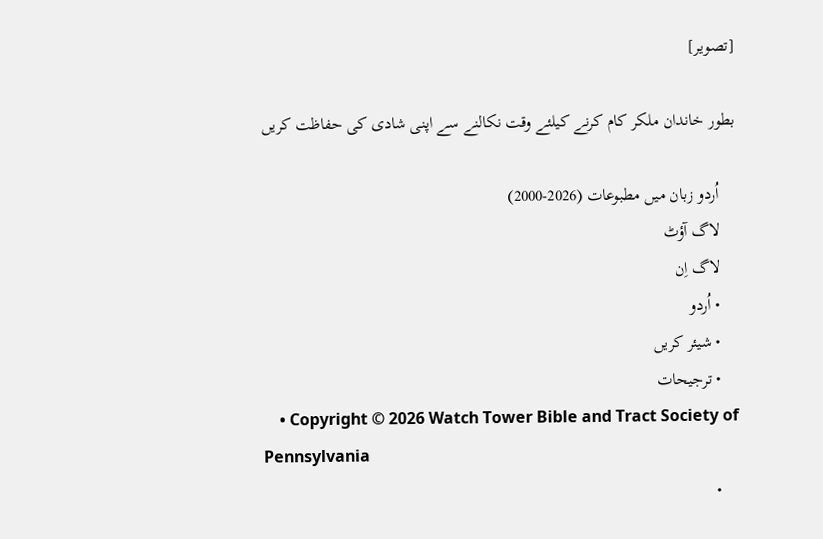[تصویر]

بطور خاندان ملکر کام کرنے کیلئے وقت نکالنے سے اپنی شادی کی حفاظت کریں

    اُردو زبان میں مطبوعات (2026-2000)
    لاگ آؤٹ
    لاگ اِن
    • اُردو
    • شیئر کریں
    • ترجیحات
    • Copyright © 2026 Watch Tower Bible and Tract Society of Pennsylvania
    •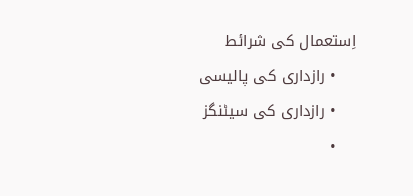اِستعمال کی شرائط
    • رازداری کی پالیسی
    • رازداری کی سیٹنگز
    •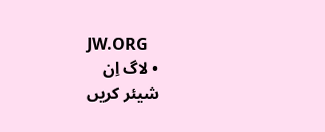JW.ORG
    • لاگ اِن
    شیئر کریں